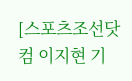[스포츠조선닷컴 이지현 기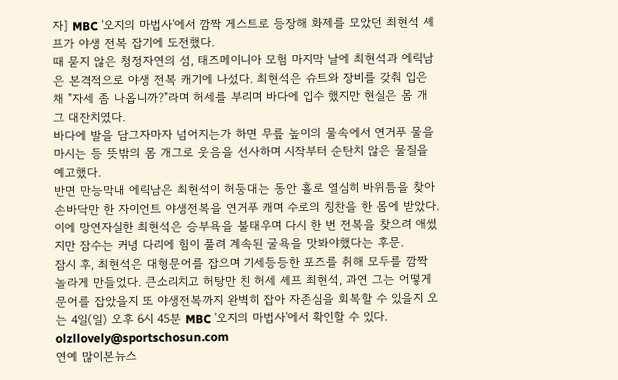자] MBC '오지의 마법사'에서 깜짝 게스트로 등장해 화제를 모았던 최현석 셰프가 야생 전복 잡기에 도전했다.
때 묻지 않은 청정자연의 섬, 태즈메이니아 모험 마지막 날에 최현석과 에릭남은 본격적으로 야생 전복 캐기에 나섰다. 최현석은 슈트와 장비를 갖춰 입은 채 "자세 좀 나옵니까?"라며 허세를 부리며 바다에 입수 했지만 현실은 몸 개그 대잔치였다.
바다에 발을 담그자마자 넘어지는가 하면 무릎 높이의 물속에서 연거푸 물을 마시는 등 뜻밖의 몸 개그로 웃음을 선사하며 시작부터 순탄치 않은 물질을 예고했다.
반면 만능막내 에릭남은 최현석이 허둥대는 동안 홀로 열심히 바위틈을 찾아 손바닥만 한 자이언트 야생전복을 연거푸 캐며 수로의 칭찬을 한 몸에 받았다. 이에 망연자실한 최현석은 승부욕을 불태우며 다시 한 번 전복을 찾으려 애썼지만 잠수는 커녕 다리에 힘이 풀려 계속된 굴욕을 맛봐야했다는 후문.
잠시 후, 최현석은 대형문어를 잡으며 기세등등한 포즈를 취해 모두를 깜짝 놀라게 만들었다. 큰소리치고 허탕만 친 허세 셰프 최현석, 과연 그는 어떻게 문어를 잡았을지 또 야생전복까지 완벽히 잡아 자존심을 회복할 수 있을지 오는 4일(일) 오후 6시 45분 MBC '오지의 마법사'에서 확인할 수 있다.
olzllovely@sportschosun.com
연예 많이본뉴스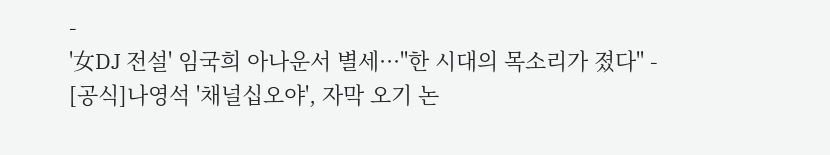-
'女DJ 전설' 임국희 아나운서 별세···"한 시대의 목소리가 졌다" -
[공식]나영석 '채널십오야', 자막 오기 논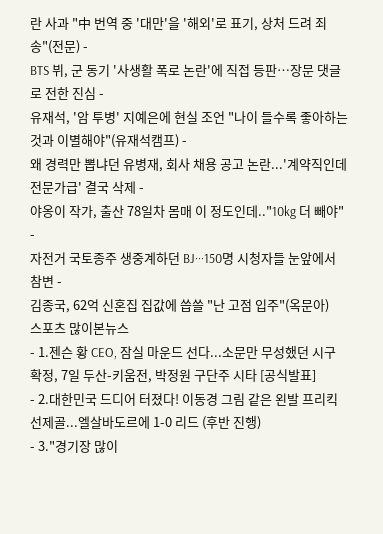란 사과 "中 번역 중 '대만'을 '해외'로 표기, 상처 드려 죄송"(전문) -
BTS 뷔, 군 동기 '사생활 폭로 논란'에 직접 등판…장문 댓글로 전한 진심 -
유재석, '암 투병' 지예은에 현실 조언 "나이 들수록 좋아하는 것과 이별해야"(유재석캠프) -
왜 경력만 뽑냐던 유병재, 회사 채용 공고 논란...'계약직인데 전문가급' 결국 삭제 -
야옹이 작가, 출산 78일차 몸매 이 정도인데.."10kg 더 빼야" -
자전거 국토종주 생중계하던 BJ···150명 시청자들 눈앞에서 참변 -
김종국, 62억 신혼집 집값에 씁쓸 "난 고점 입주"(옥문아)
스포츠 많이본뉴스
- 1.젠슨 황 CEO, 잠실 마운드 선다...소문만 무성했던 시구 확정, 7일 두산-키움전, 박정원 구단주 시타 [공식발표]
- 2.대한민국 드디어 터졌다! 이동경 그림 같은 왼발 프리킥 선제골...엘살바도르에 1-0 리드 (후반 진행)
- 3."경기장 많이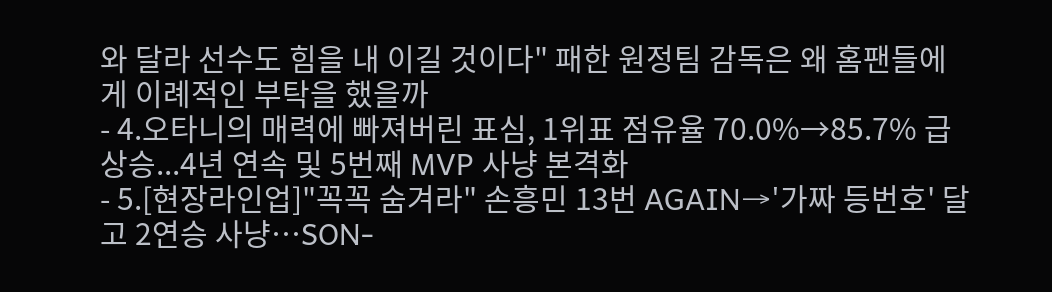와 달라 선수도 힘을 내 이길 것이다" 패한 원정팀 감독은 왜 홈팬들에게 이례적인 부탁을 했을까
- 4.오타니의 매력에 빠져버린 표심, 1위표 점유율 70.0%→85.7% 급상승...4년 연속 및 5번째 MVP 사냥 본격화
- 5.[현장라인업]"꼭꼭 숨겨라" 손흥민 13번 AGAIN→'가짜 등번호' 달고 2연승 사냥…SON-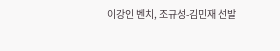이강인 벤치, 조규성-김민재 선발